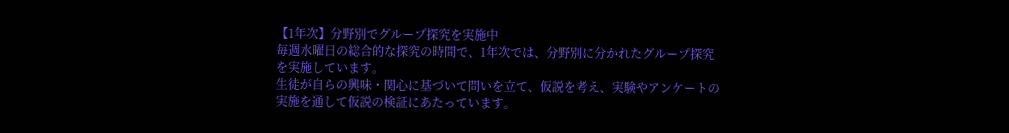【1年次】分野別でグループ探究を実施中
毎週水曜日の総合的な探究の時間で、1年次では、分野別に分かれたグループ探究を実施しています。
生徒が自らの興味・関心に基づいて問いを立て、仮説を考え、実験やアンケートの実施を通して仮説の検証にあたっています。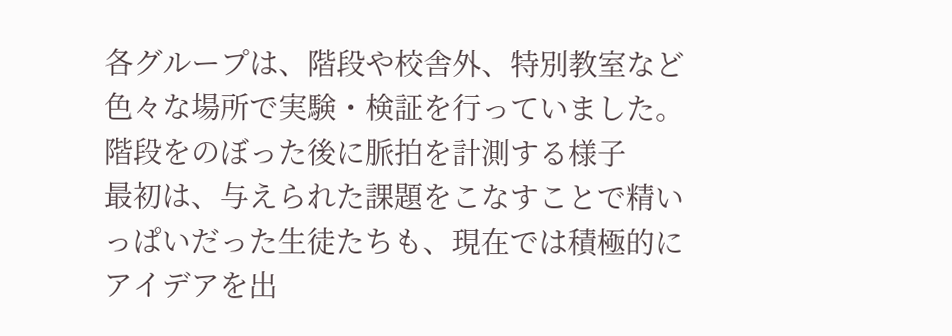各グループは、階段や校舎外、特別教室など色々な場所で実験・検証を行っていました。
階段をのぼった後に脈拍を計測する様子
最初は、与えられた課題をこなすことで精いっぱいだった生徒たちも、現在では積極的にアイデアを出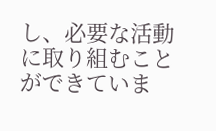し、必要な活動に取り組むことができていま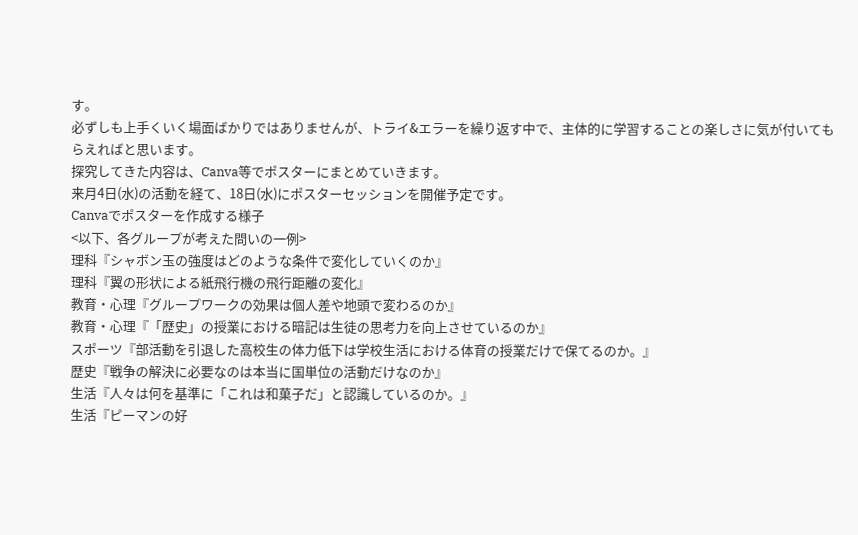す。
必ずしも上手くいく場面ばかりではありませんが、トライ&エラーを繰り返す中で、主体的に学習することの楽しさに気が付いてもらえればと思います。
探究してきた内容は、Canva等でポスターにまとめていきます。
来月4日(水)の活動を経て、18日(水)にポスターセッションを開催予定です。
Canvaでポスターを作成する様子
<以下、各グループが考えた問いの一例>
理科『シャボン玉の強度はどのような条件で変化していくのか』
理科『翼の形状による紙飛行機の飛行距離の変化』
教育・心理『グループワークの効果は個人差や地頭で変わるのか』
教育・心理『「歴史」の授業における暗記は生徒の思考力を向上させているのか』
スポーツ『部活動を引退した高校生の体力低下は学校生活における体育の授業だけで保てるのか。』
歴史『戦争の解決に必要なのは本当に国単位の活動だけなのか』
生活『人々は何を基準に「これは和菓子だ」と認識しているのか。』
生活『ピーマンの好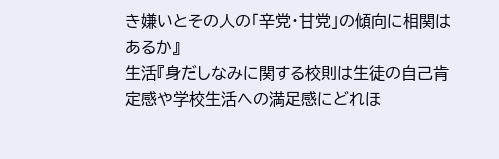き嫌いとその人の「辛党・甘党」の傾向に相関はあるか』
生活『身だしなみに関する校則は生徒の自己肯定感や学校生活への満足感にどれほ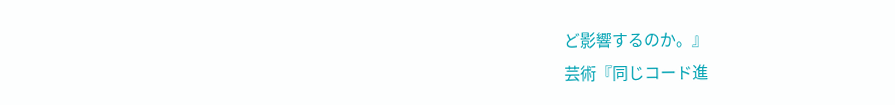ど影響するのか。』
芸術『同じコード進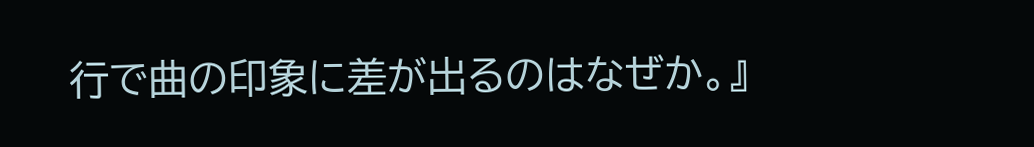行で曲の印象に差が出るのはなぜか。』